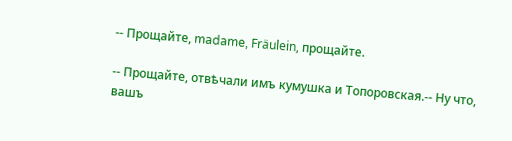-- Прощайте, madame, Fräulein, прощайте.

-- Прощайте, отвѣчали имъ кумушка и Топоровская.-- Ну что, вашъ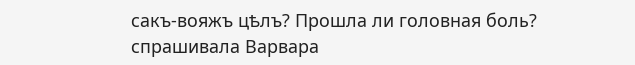сакъ-вояжъ цѣлъ? Прошла ли головная боль? спрашивала Варвара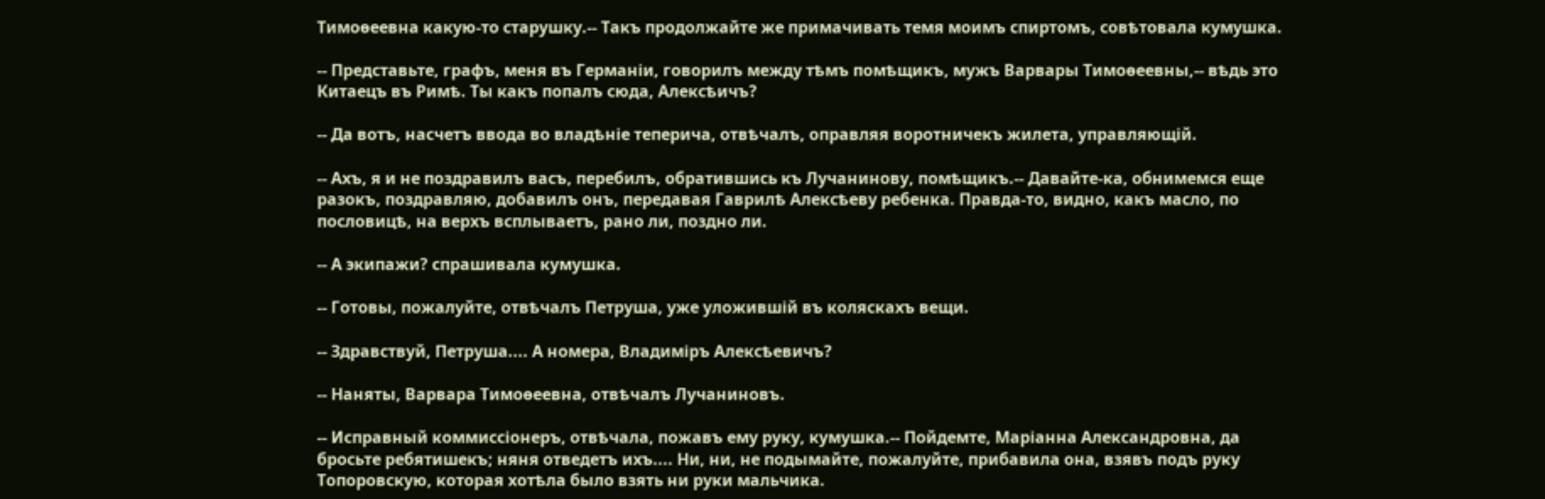Тимоѳеевна какую-то старушку.-- Такъ продолжайте же примачивать темя моимъ спиртомъ, совѣтовала кумушка.

-- Представьте, графъ, меня въ Германіи, говорилъ между тѣмъ помѣщикъ, мужъ Варвары Тимоѳеевны,-- вѣдь это Китаецъ въ Римѣ. Ты какъ попалъ сюда, Алексѣичъ?

-- Да вотъ, насчетъ ввода во владѣніе теперича, отвѣчалъ, оправляя воротничекъ жилета, управляющій.

-- Ахъ, я и не поздравилъ васъ, перебилъ, обратившись къ Лучанинову, помѣщикъ.-- Давайте-ка, обнимемся еще разокъ, поздравляю, добавилъ онъ, передавая Гаврилѣ Алексѣеву ребенка. Правда-то, видно, какъ масло, по пословицѣ, на верхъ всплываетъ, рано ли, поздно ли.

-- А экипажи? спрашивала кумушка.

-- Готовы, пожалуйте, отвѣчалъ Петруша, уже уложившій въ коляскахъ вещи.

-- Здравствуй, Петруша.... А номера, Владиміръ Алексѣевичъ?

-- Наняты, Варвара Тимоѳеевна, отвѣчалъ Лучаниновъ.

-- Исправный коммиссіонеръ, отвѣчала, пожавъ ему руку, кумушка.-- Пойдемте, Маріанна Александровна, да бросьте ребятишекъ; няня отведетъ ихъ.... Ни, ни, не подымайте, пожалуйте, прибавила она, взявъ подъ руку Топоровскую, которая хотѣла было взять ни руки мальчика.